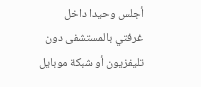أجلس وحيدا داخل غرفتي بالمستشفى دون تليفزيون أو شبكة موبايل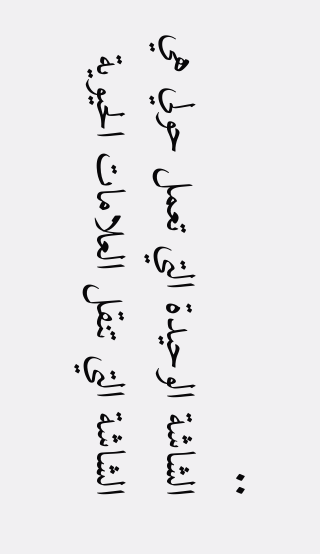..
الشاشة الوحيدة التي تعمل حولي هي الشاشة التي تنقل العلامات الحيوية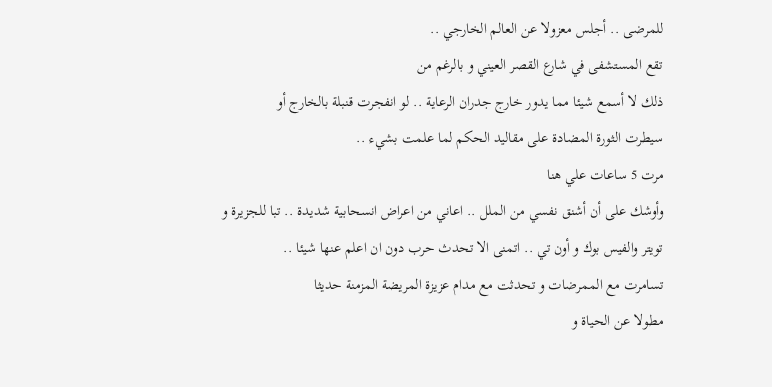للمرضى .. أجلس معزولا عن العالم الخارجي ..
تقع المستشفى في شارع القصر العيني و بالرغم من
ذلك لا أسمع شيئا مما يدور خارج جدران الرعاية .. لو انفجرت قنبلة بالخارج أو
سيطرت الثورة المضادة على مقاليد الحكم لما علمت بشيء ..
مرت 5 ساعات علي هنا
وأوشك على أن أشنق نفسي من الملل .. اعاني من اعراض انسحابية شديدة .. تبا للجزيرة و
تويتر والفيس بوك و أون تي .. اتمنى الا تحدث حرب دون ان اعلم عنها شيئا ..
تسامرت مع الممرضات و تحدثت مع مدام عزيزة المريضة المزمنة حديثا
مطولا عن الحياة و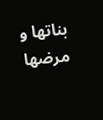بناتها و مرضها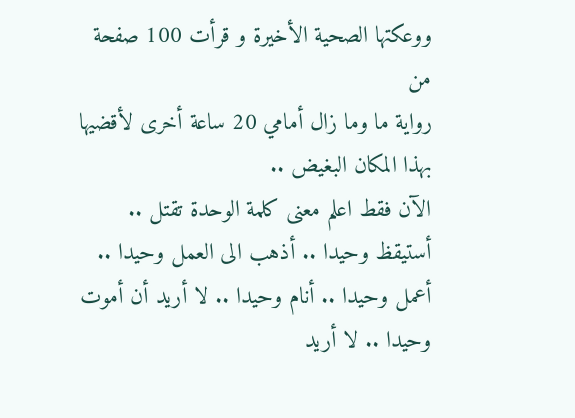ووعكتها الصحية الأخيرة و قرأت 100 صفحة من
رواية ما وما زال أمامي 20 ساعة أخرى لأقضيها بهذا المكان البغيض ..
الآن فقط اعلم معنى كلمة الوحدة تقتل .. أستيقظ وحيدا .. أذهب الى العمل وحيدا .. أعمل وحيدا .. أنام وحيدا .. لا أريد أن أموت وحيدا .. لا أريد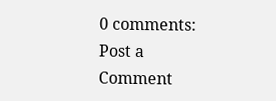0 comments:
Post a Comment